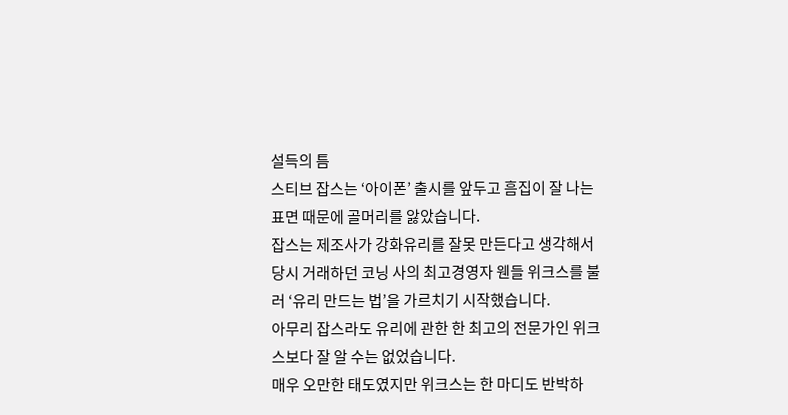설득의 틈
스티브 잡스는 ‘아이폰’ 출시를 앞두고 흠집이 잘 나는 표면 때문에 골머리를 앓았습니다.
잡스는 제조사가 강화유리를 잘못 만든다고 생각해서 당시 거래하던 코닝 사의 최고경영자 웬들 위크스를 불러 ‘유리 만드는 법’을 가르치기 시작했습니다.
아무리 잡스라도 유리에 관한 한 최고의 전문가인 위크스보다 잘 알 수는 없었습니다.
매우 오만한 태도였지만 위크스는 한 마디도 반박하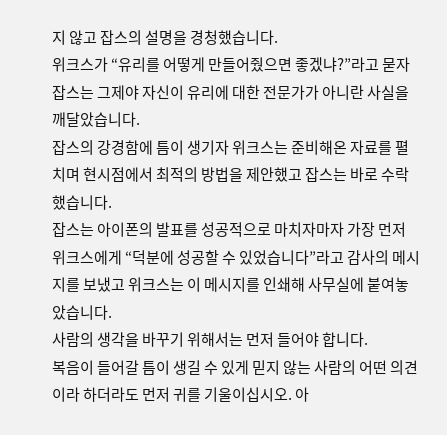지 않고 잡스의 설명을 경청했습니다.
위크스가 “유리를 어떻게 만들어줬으면 좋겠냐?”라고 묻자 잡스는 그제야 자신이 유리에 대한 전문가가 아니란 사실을 깨달았습니다.
잡스의 강경함에 틈이 생기자 위크스는 준비해온 자료를 펼치며 현시점에서 최적의 방법을 제안했고 잡스는 바로 수락했습니다.
잡스는 아이폰의 발표를 성공적으로 마치자마자 가장 먼저 위크스에게 “덕분에 성공할 수 있었습니다”라고 감사의 메시지를 보냈고 위크스는 이 메시지를 인쇄해 사무실에 붙여놓았습니다.
사람의 생각을 바꾸기 위해서는 먼저 들어야 합니다.
복음이 들어갈 틈이 생길 수 있게 믿지 않는 사람의 어떤 의견이라 하더라도 먼저 귀를 기울이십시오. 아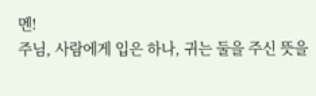멘!
주님, 사람에게 입은 하나, 귀는 둘을 주신 뜻을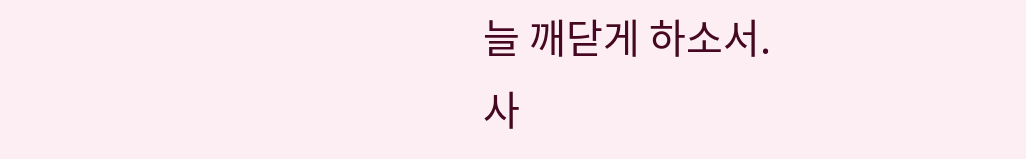늘 깨닫게 하소서.
사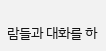람들과 대화를 하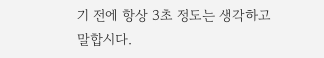기 전에 항상 3초 정도는 생각하고 말합시다.